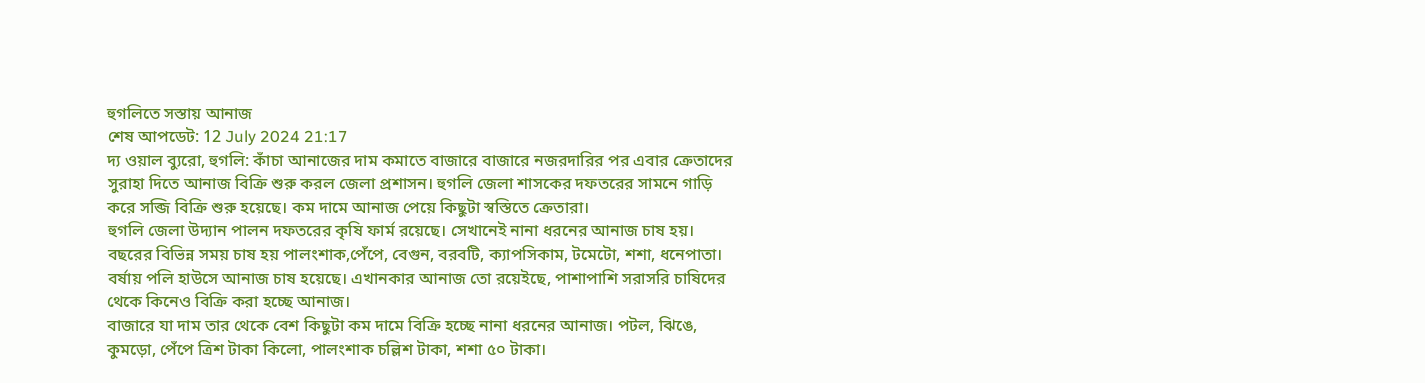হুগলিতে সস্তায় আনাজ
শেষ আপডেট: 12 July 2024 21:17
দ্য ওয়াল ব্যুরো, হুগলি: কাঁচা আনাজের দাম কমাতে বাজারে বাজারে নজরদারির পর এবার ক্রেতাদের সুরাহা দিতে আনাজ বিক্রি শুরু করল জেলা প্রশাসন। হুগলি জেলা শাসকের দফতরের সামনে গাড়ি করে সব্জি বিক্রি শুরু হয়েছে। কম দামে আনাজ পেয়ে কিছুটা স্বস্তিতে ক্রেতারা।
হুগলি জেলা উদ্যান পালন দফতরের কৃষি ফার্ম রয়েছে। সেখানেই নানা ধরনের আনাজ চাষ হয়। বছরের বিভিন্ন সময় চাষ হয় পালংশাক,পেঁপে, বেগুন, বরবটি, ক্যাপসিকাম, টমেটো, শশা, ধনেপাতা। বর্ষায় পলি হাউসে আনাজ চাষ হয়েছে। এখানকার আনাজ তো রয়েইছে, পাশাপাশি সরাসরি চাষিদের থেকে কিনেও বিক্রি করা হচ্ছে আনাজ।
বাজারে যা দাম তার থেকে বেশ কিছুটা কম দামে বিক্রি হচ্ছে নানা ধরনের আনাজ। পটল, ঝিঙে, কুমড়ো, পেঁপে ত্রিশ টাকা কিলো, পালংশাক চল্লিশ টাকা, শশা ৫০ টাকা।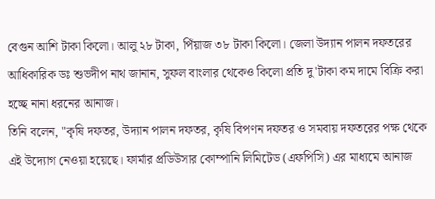বেগুন আশি টাকা কিলো। আলু ২৮ টাকা, পিঁয়াজ ৩৮ টাকা কিলো। জেলা উদ্যান পালন দফতরের আধিকারিক ডঃ শুভদীপ নাথ জানান, সুফল বাংলার থেকেও কিলো প্রতি দু'টাকা কম দামে বিক্রি করা হচ্ছে নানা ধরনের আনাজ।
তিনি বলেন, "কৃষি দফতর, উদ্যান পালন দফতর, কৃষি বিপণন দফতর ও সমবায় দফতরের পক্ষ থেকে এই উদ্যোগ নেওয়া হয়েছে। ফার্মার প্রডিউসার কোম্পানি লিমিটেড (এফপিসি) এর মাধ্যমে আনাজ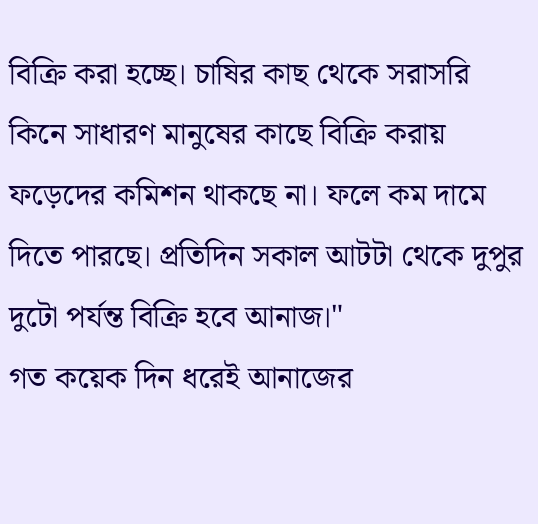বিক্রি করা হচ্ছে। চাষির কাছ থেকে সরাসরি কিনে সাধারণ মানুষের কাছে বিক্রি করায় ফড়েদের কমিশন থাকছে না। ফলে কম দামে দিতে পারছে। প্রতিদিন সকাল আটটা থেকে দুপুর দুটো পর্যন্ত বিক্রি হবে আনাজ।"
গত কয়েক দিন ধরেই আনাজের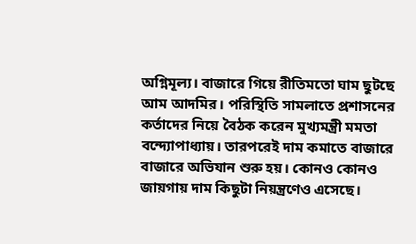অগ্নিমূল্য। বাজারে গিয়ে রীতিমতো ঘাম ছুটছে আম আদমির। পরিস্থিতি সামলাতে প্রশাসনের কর্তাদের নিয়ে বৈঠক করেন মুখ্যমন্ত্রী মমতা বন্দ্যোপাধ্যায়। তারপরেই দাম কমাতে বাজারে বাজারে অভিযান শুরু হয়। কোনও কোনও জায়গায় দাম কিছুটা নিয়ন্ত্রণেও এসেছে।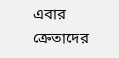এবার ক্রেতাদের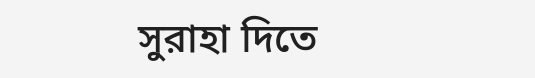সুরাহা দিতে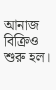আনাজ বিক্রিও শুরু হল।